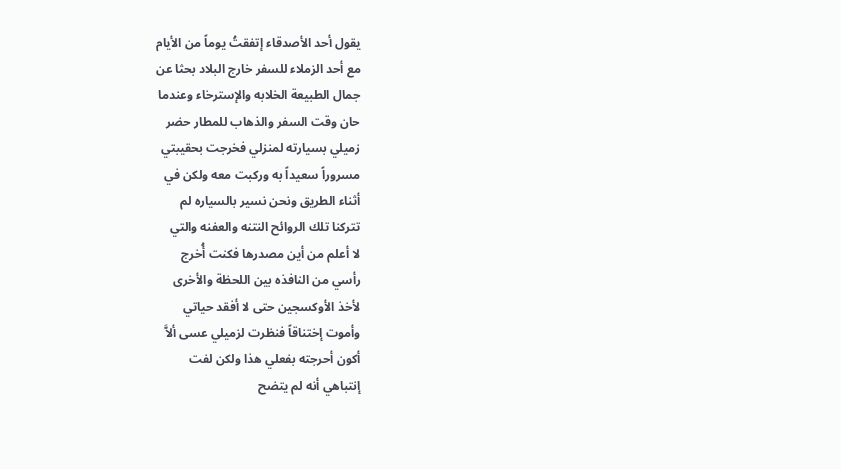يقول أحد الأصدقاء إتفقتُ يوماً من الأيام
مع أحد الزملاء للسفر خارج البلاد بحثا عن
جمال الطبيعة الخلابه والإسترخاء وعندما
حان وقت السفر والذهاب للمطار حضر
زميلي بسيارته لمنزلي فخرجت بحقيبتي
مسروراً سعيداً به وركبت معه ولكن في
أثناء الطريق ونحن نسير بالسياره لم
تتركنا تلك الروائح النتنه والعفنه والتي
لا أعلم من أين مصدرها فكنت أُخرج
رأسي من النافذه بين اللحظة والأخرى
لأخذ الأوكسجين حتى لا أفقد حياتي
وأموت إختناقاً فنظرت لزميلي عسى ألاَّ
أكون أحرجته بفعلي هذا ولكن لفت
إنتباهي أنه لم يتضح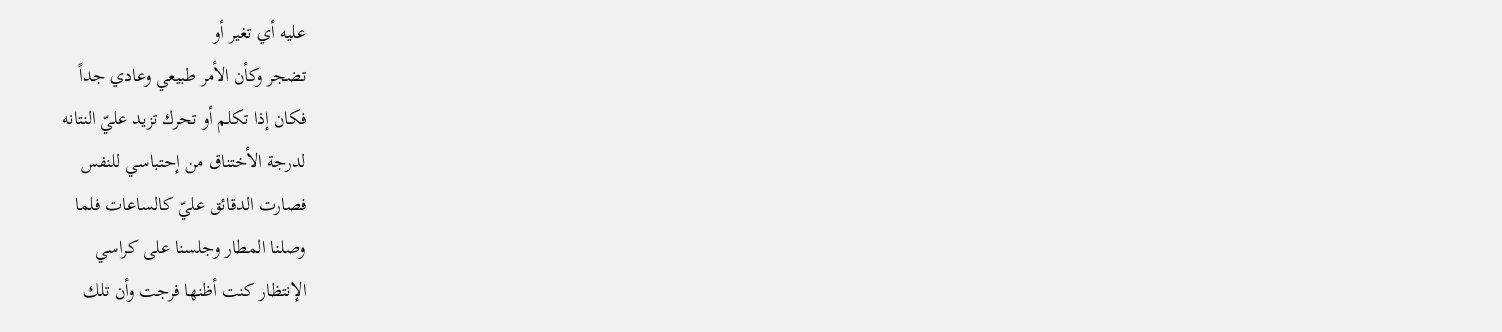عليه أي تغير أو
تضجر وكأن الأمر طبيعي وعادي جداً
فكان إذا تكلم أو تحرك تزيد عليّ النتانه
لدرجة الأختناق من إحتباسي للنفس
فصارت الدقائق عليّ كالساعات فلما
وصلنا المطار وجلسنا على كراسي
الإنتظار كنت أظنها فرجت وأن تلك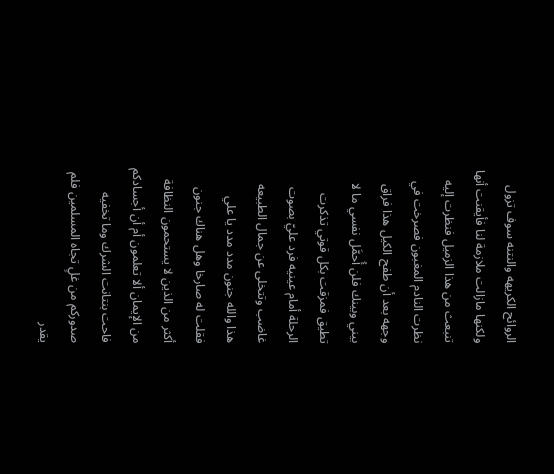الروائح الكريهه والنتنه سوف تزول
ولكنها مازالت ملازمة لنا فأيقنت أنها
تنبعث من هذا الزميل فنظرت إليه
نظرت النادم المغبون فصرخت في
وجهه بعد أن طفح الكيل هذا فراق
بيني وبينك فلن أُحمَّل نفسي ما لا
تطيق فمزقت بكل قوتي تذكرت
الرحلة أمام عينيه فرد عليّ بصوت
غاضب وتتخلى عن جمال الطبيعه
هذا والله جنون مدد مدد يا علي
فقلت له صارخا وهل هناك جنون
أكثر من الذين لا يستحمون النظافة
من الإيمان ألا تعلمون أم أن أجسادكم
فاحت بنتانت الشرك وما تخفيه
صدوركم من غلٍ تجاه المسلمين فلم
يقدر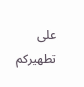على تطهيركم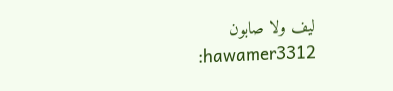ليف ولا صابون
:hawamer3312